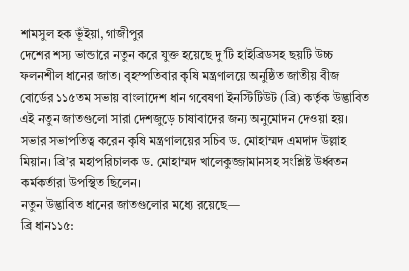শামসুল হক ভূঁইয়া, গাজীপুর
দেশের শস্য ভান্ডারে নতুন করে যুক্ত হয়েছে দু’টি হাইব্রিডসহ ছয়টি উচ্চ ফলনশীল ধানের জাত। বৃহস্পতিবার কৃষি মন্ত্রণালয়ে অনুষ্ঠিত জাতীয় বীজ বোর্ডের ১১৫তম সভায় বাংলাদেশ ধান গবেষণা ইনস্টিটিউট (ব্রি) কর্তৃক উদ্ভাবিত এই নতুন জাতগুলো সারা দেশজুড়ে চাষাবাদের জন্য অনুমোদন দেওয়া হয়। সভার সভাপতিত্ব করেন কৃষি মন্ত্রণালয়ের সচিব ড. মোহাম্মদ এমদাদ উল্লাহ মিয়ান। ব্রি’র মহাপরিচালক ড. মোহাম্মদ খালেকুজ্জামানসহ সংশ্লিষ্ট উর্ধ্বতন কর্মকর্তারা উপস্থিত ছিলেন।
নতুন উদ্ভাবিত ধানের জাতগুলোর মধ্যে রয়েছে—
ব্রি ধান১১৫: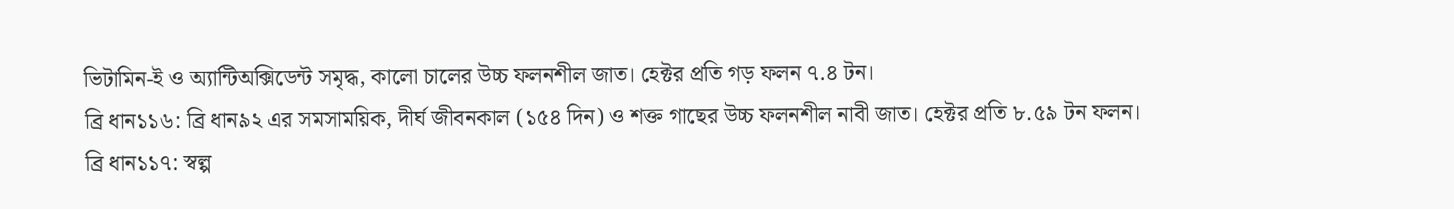ভিটামিন-ই ও অ্যান্টিঅক্সিডেন্ট সমৃদ্ধ, কালো চালের উচ্চ ফলনশীল জাত। হেক্টর প্রতি গড় ফলন ৭.৪ টন।
ব্রি ধান১১৬: ব্রি ধান৯২ এর সমসাময়িক, দীর্ঘ জীবনকাল (১৫৪ দিন) ও শক্ত গাছের উচ্চ ফলনশীল নাবী জাত। হেক্টর প্রতি ৮.৫৯ টন ফলন।
ব্রি ধান১১৭: স্বল্প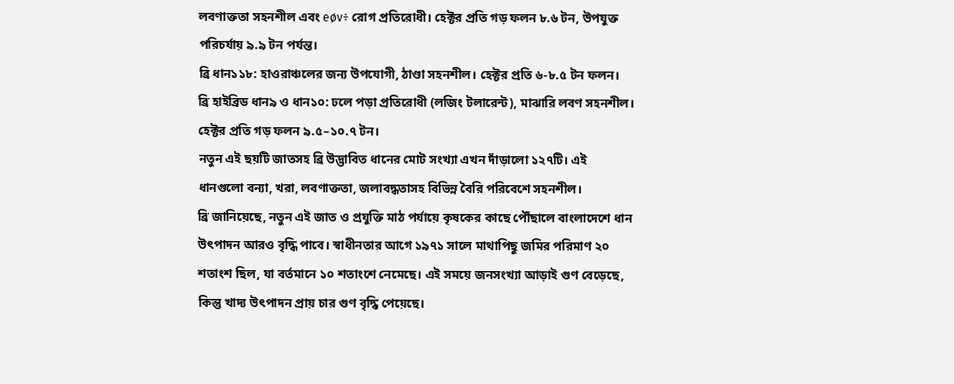লবণাক্ততা সহনশীল এবং eøv÷ রোগ প্রতিরোধী। হেক্টর প্রতি গড় ফলন ৮.৬ টন, উপযুক্ত পরিচর্যায় ৯.৯ টন পর্যন্ত।
ব্রি ধান১১৮: হাওরাঞ্চলের জন্য উপযোগী, ঠাণ্ডা সহনশীল। হেক্টর প্রতি ৬-৮.৫ টন ফলন।
ব্রি হাইব্রিড ধান৯ ও ধান১০: ঢলে পড়া প্রতিরোধী (লজিং টলারেন্ট), মাঝারি লবণ সহনশীল। হেক্টর প্রতি গড় ফলন ৯.৫–১০.৭ টন।
নতুন এই ছয়টি জাতসহ ব্রি উদ্ভাবিত ধানের মোট সংখ্যা এখন দাঁড়ালো ১২৭টি। এই ধানগুলো বন্যা, খরা, লবণাক্ততা, জলাবদ্ধতাসহ বিভিন্ন বৈরি পরিবেশে সহনশীল।
ব্রি জানিয়েছে, নতুন এই জাত ও প্রযুক্তি মাঠ পর্যায়ে কৃষকের কাছে পৌঁছালে বাংলাদেশে ধান উৎপাদন আরও বৃদ্ধি পাবে। স্বাধীনতার আগে ১৯৭১ সালে মাথাপিছু জমির পরিমাণ ২০ শতাংশ ছিল, যা বর্তমানে ১০ শতাংশে নেমেছে। এই সময়ে জনসংখ্যা আড়াই গুণ বেড়েছে, কিন্তু খাদ্য উৎপাদন প্রায় চার গুণ বৃদ্ধি পেয়েছে।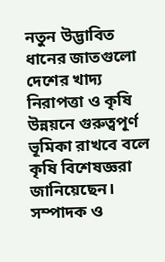নতুন উদ্ভাবিত ধানের জাতগুলো দেশের খাদ্য নিরাপত্তা ও কৃষি উন্নয়নে গুরুত্বপূর্ণ ভূমিকা রাখবে বলে কৃষি বিশেষজ্ঞরা জানিয়েছেন।
সম্পাদক ও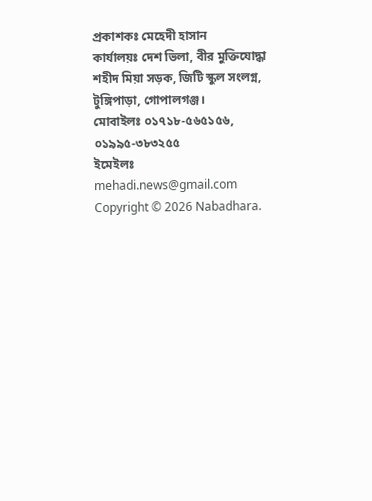প্রকাশকঃ মেহেদী হাসান
কার্যালয়ঃ দেশ ভিলা, বীর মুক্তিযোদ্ধা শহীদ মিয়া সড়ক, জিটি স্কুল সংলগ্ন, টুঙ্গিপাড়া, গোপালগঞ্জ।
মোবাইলঃ ০১৭১৮-৫৬৫১৫৬, ০১৯৯৫-৩৮৩২৫৫
ইমেইলঃ mehadi.news@gmail.com
Copyright © 2026 Nabadhara.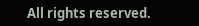All rights reserved.